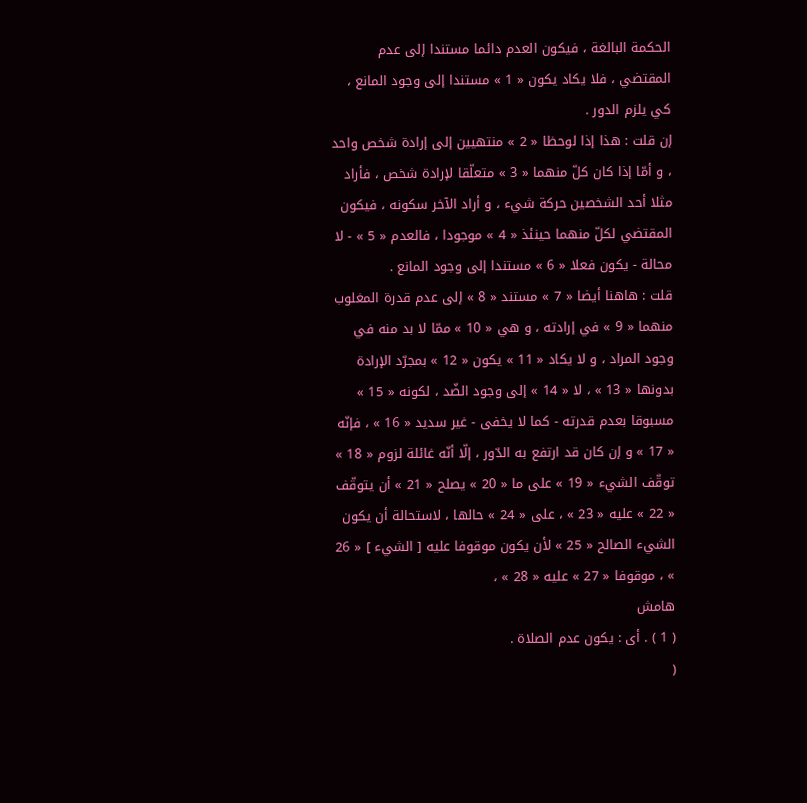الحكمة البالغة ، فيكون العدم دائما مستندا إلى عدم المقتضي ، فلا يكاد يكون « 1 » مستندا إلى وجود المانع ، كي يلزم الدور .
إن قلت : هذا إذا لوحظا « 2 » منتهيين إلى إرادة شخص واحد ، و أمّا إذا كان كلّ منهما « 3 » متعلّقا لإرادة شخص ، فأراد مثلا أحد الشخصين حركة شيء ، و أراد الآخر سكونه ، فيكون المقتضي لكلّ منهما حينئذ « 4 » موجودا ، فالعدم « 5 » - لا محالة - يكون فعلا « 6 » مستندا إلى وجود المانع .
قلت : هاهنا أيضا « 7 » مستند « 8 » إلى عدم قدرة المغلوب منهما « 9 » في إرادته ، و هي « 10 » ممّا لا بد منه في وجود المراد ، و لا يكاد « 11 » يكون « 12 » بمجرّد الإرادة بدونها « 13 » ، لا « 14 » إلى وجود الضّد ، لكونه « 15 » مسبوقا بعدم قدرته - كما لا يخفى - غير سديد « 16 » ، فإنّه « 17 » و إن كان قد ارتفع به الدّور ، إلّا أنّه غائلة لزوم « 18 » توقّف الشيء « 19 » على ما « 20 » يصلح « 21 » أن يتوقّف « 22 » عليه « 23 » ، على « 24 » حالها ، لاستحالة أن يكون الشيء الصالح « 25 » لأن يكون موقوفا عليه [ الشيء ] « 26 » ، موقوفا « 27 » عليه « 28 » ،
هامش
( 1 ) . أى : يكون عدم الصلاة .
(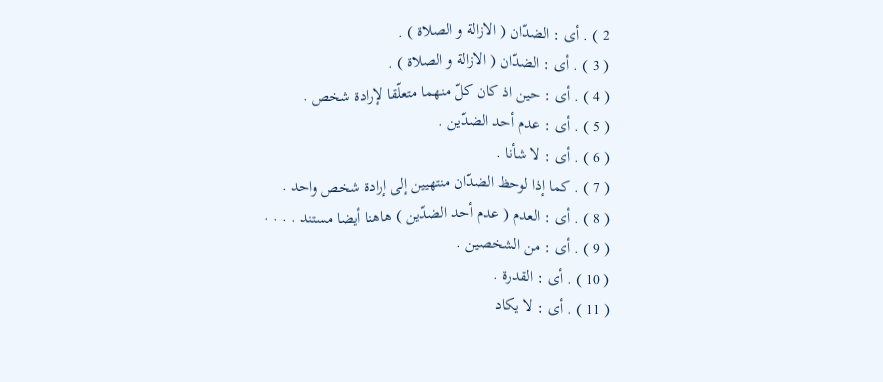2 ) . أى : الضدّان ( الازالة و الصلاة ) .
( 3 ) . أى : الضدّان ( الازالة و الصلاة ) .
( 4 ) . أى : حين اذ كان كلّ منهما متعلّقا لإرادة شخص .
( 5 ) . أى : عدم أحد الضدّين .
( 6 ) . أى : لا شأنا .
( 7 ) . كما إذا لوحظ الضدّان منتهيين إلى إرادة شخص واحد .
( 8 ) . أى : العدم ( عدم أحد الضدّين ) هاهنا أيضا مستند . . . .
( 9 ) . أى : من الشخصين .
( 10 ) . أى : القدرة .
( 11 ) . أى : لا يكاد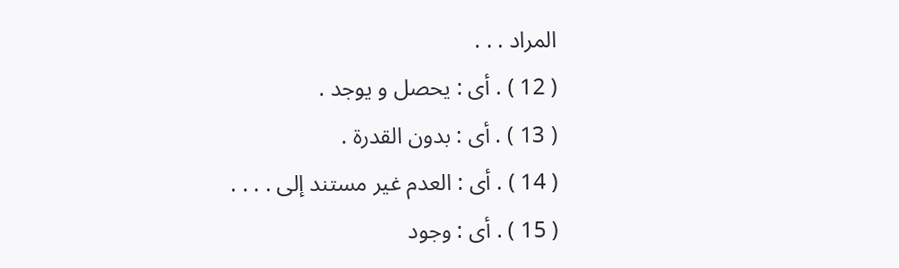المراد . . .
( 12 ) . أى : يحصل و يوجد .
( 13 ) . أى : بدون القدرة .
( 14 ) . أى : العدم غير مستند إلى . . . .
( 15 ) . أى : وجود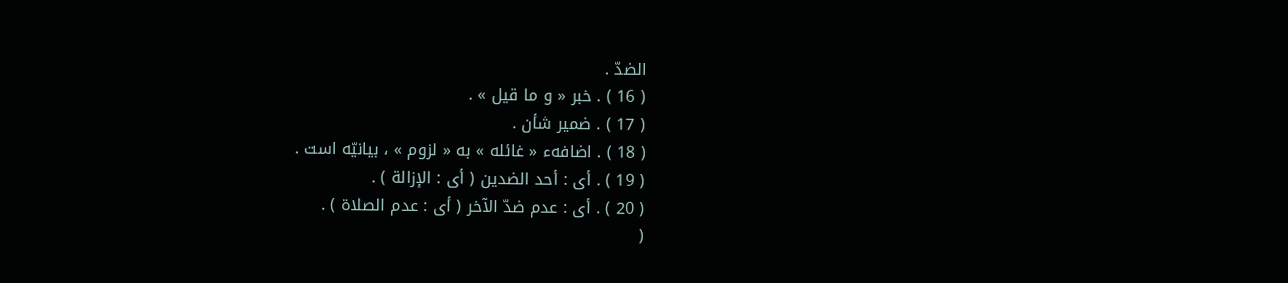الضدّ .
( 16 ) . خبر « و ما قيل » .
( 17 ) . ضمير شأن .
( 18 ) . اضافهء « غائله » به « لزوم » ، بيانيّه است .
( 19 ) . أى : أحد الضدين ( أى : الإزالة ) .
( 20 ) . أى : عدم ضدّ الآخر ( أى : عدم الصلاة ) .
(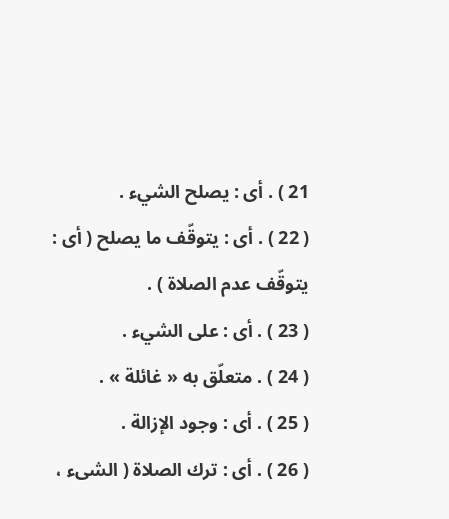21 ) . أى : يصلح الشيء .
( 22 ) . أى : يتوقّف ما يصلح ( أى : يتوقّف عدم الصلاة ) .
( 23 ) . أى : على الشيء .
( 24 ) . متعلّق به « غائلة » .
( 25 ) . أى : وجود الإزالة .
( 26 ) . أى : ترك الصلاة ( الشىء ،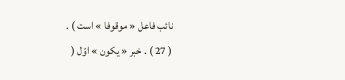نائب فاعل « موقوفا » است ) .
( 27 ) . خبر « يكون » اوّل (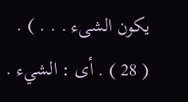يكون الشىء . . . ) .
( 28 ) . أى : الشيء .